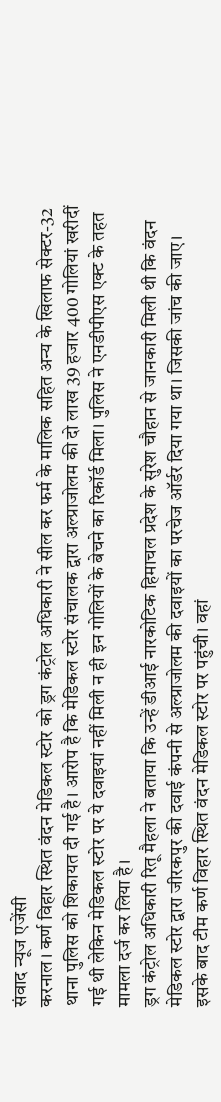संवाद न्यूज एजेंसी
करनाल। कर्ण विहार स्थित वंदन मेडिकल स्टोर को ड्रग कंट्रोल अधिकारी ने सील कर फर्म के मालिक सहित अन्य के खिलाफ सेक्टर-32 थाना पुलिस को शिकायत दी गई है। आरोप है कि मेडिकल स्टोर संचालक द्वारा अल्प्राजोलम की दो लाख 39 हजार 400 गोलियां खरीदीं गई थी लेकिन मेडिकल स्टोर पर ये दवाइयां नहीं मिली न ही इन गोलियों के बेचने का रिकॉर्ड मिला। पुलिस ने एनडीपीएस एक्ट के तहत मामला दर्ज कर लिया है।
ड्रग कंट्रोल अधिकारी रितू मैहला ने बताया कि उन्हें डीआई नारकोटिक हिमाचल प्रदेश के सुरेश चौहान से जानकारी मिली थी कि वंदन मेडिकल स्टोर द्वारा जीरकपुर की दवाई कंपनी से अल्प्राजोलम की दवाइयों का परचेज ऑर्डर दिया गया था। जिसकी जांच की जाए। इसके बाद टीम कर्ण विहार स्थित वंदन मेडिकल स्टोर पर पहुंची। वहां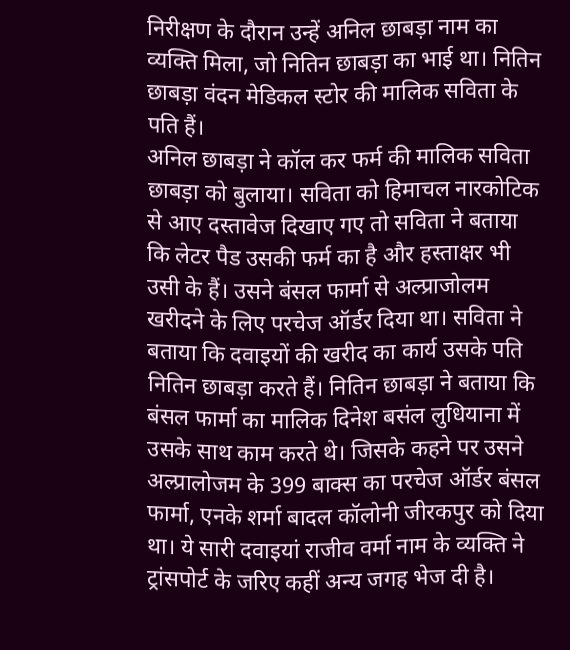निरीक्षण के दौरान उन्हें अनिल छाबड़ा नाम का व्यक्ति मिला, जो नितिन छाबड़ा का भाई था। नितिन छाबड़ा वंदन मेडिकल स्टोर की मालिक सविता के पति हैं।
अनिल छाबड़ा ने कॉल कर फर्म की मालिक सविता छाबड़ा को बुलाया। सविता को हिमाचल नारकोटिक से आए दस्तावेज दिखाए गए तो सविता ने बताया कि लेटर पैड उसकी फर्म का है और हस्ताक्षर भी उसी के हैं। उसने बंसल फार्मा से अल्प्राजोलम खरीदने के लिए परचेज ऑर्डर दिया था। सविता ने बताया कि दवाइयों की खरीद का कार्य उसके पति नितिन छाबड़ा करते हैं। नितिन छाबड़ा ने बताया कि बंसल फार्मा का मालिक दिनेश बसंल लुधियाना में उसके साथ काम करते थे। जिसके कहने पर उसने अल्प्रालोजम के 399 बाक्स का परचेज ऑर्डर बंसल फार्मा, एनके शर्मा बादल कॉलोनी जीरकपुर को दिया था। ये सारी दवाइयां राजीव वर्मा नाम के व्यक्ति ने ट्रांसपोर्ट के जरिए कहीं अन्य जगह भेज दी है।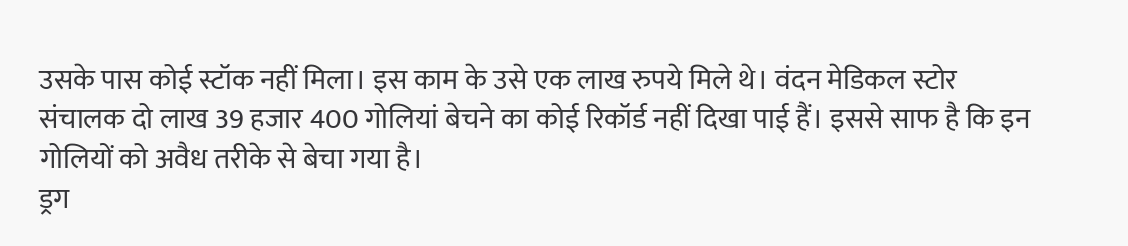उसके पास कोई स्टॉक नहीं मिला। इस काम के उसे एक लाख रुपये मिले थे। वंदन मेडिकल स्टोर संचालक दो लाख 39 हजार 400 गोलियां बेचने का कोई रिकॉर्ड नहीं दिखा पाई हैं। इससे साफ है कि इन गोलियों को अवैध तरीके से बेचा गया है।
ड्रग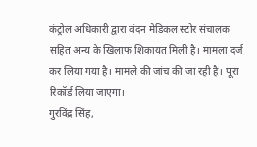कंट्रोल अधिकारी द्वारा वंदन मेडिकल स्टोर संचालक सहित अन्य के खिलाफ शिकायत मिली है। मामला दर्ज कर लिया गया है। मामले की जांच की जा रही है। पूरा रिकॉर्ड लिया जाएगा।
गुरविंद्र सिंह,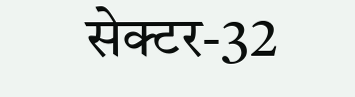सेक्टर-32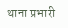थाना प्रभारी